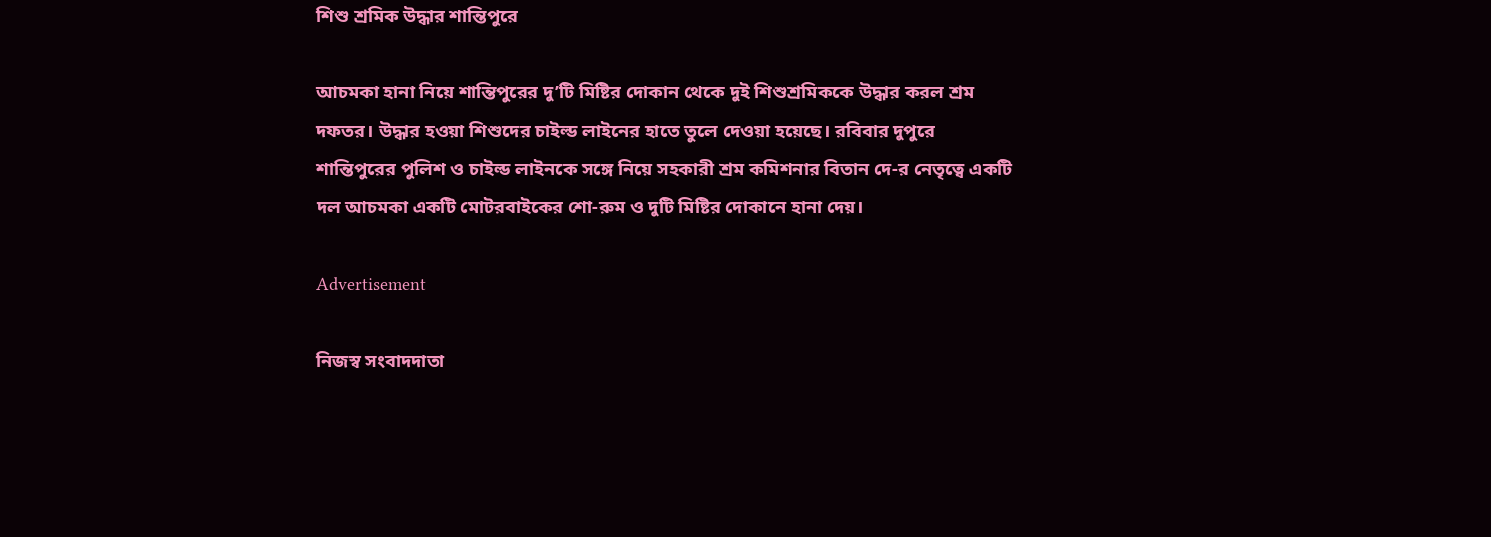শিশু শ্রমিক উদ্ধার শান্তিপুরে

আচমকা হানা নিয়ে শান্তিপুরের দু’টি মিষ্টির দোকান থেকে দুই শিশুশ্রমিককে উদ্ধার করল শ্রম দফতর। উদ্ধার হওয়া শিশুদের চাইল্ড লাইনের হাতে তুলে দেওয়া হয়েছে। রবিবার দুপুরে শান্তিপুরের পুলিশ ও চাইল্ড লাইনকে সঙ্গে নিয়ে সহকারী শ্রম কমিশনার বিতান দে-র নেতৃত্বে একটি দল আচমকা একটি মোটরবাইকের শো-রুম ও দুটি মিষ্টির দোকানে হানা দেয়।

Advertisement

নিজস্ব সংবাদদাতা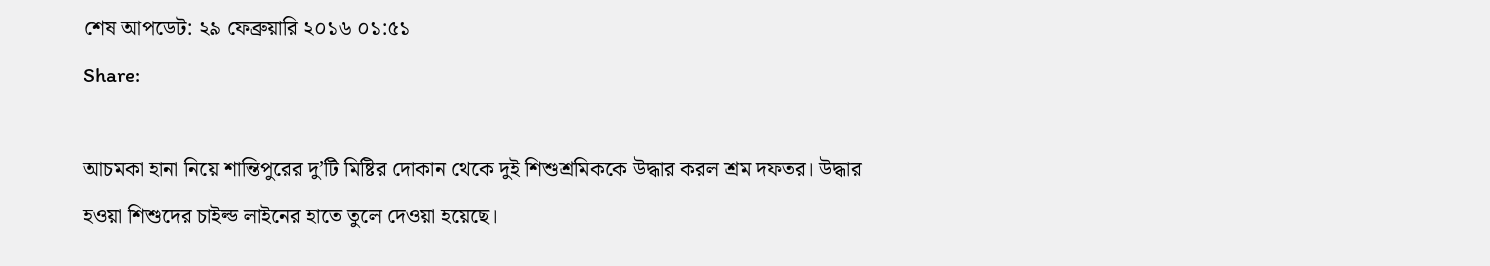শেষ আপডেট: ২৯ ফেব্রুয়ারি ২০১৬ ০১:৫১
Share:

আচমকা হানা নিয়ে শান্তিপুরের দু’টি মিষ্টির দোকান থেকে দুই শিশুশ্রমিককে উদ্ধার করল শ্রম দফতর। উদ্ধার হওয়া শিশুদের চাইল্ড লাইনের হাতে তুলে দেওয়া হয়েছে।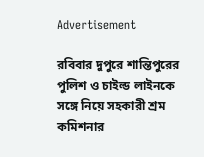Advertisement

রবিবার দুপুরে শান্তিপুরের পুলিশ ও চাইল্ড লাইনকে সঙ্গে নিয়ে সহকারী শ্রম কমিশনার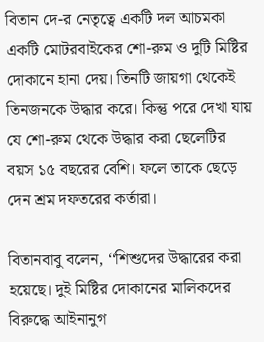বিতান দে-র নেতৃত্বে একটি দল আচমকা একটি মোটরবাইকের শো-রুম ও দুটি মিষ্টির দোকানে হানা দেয়। তিনটি জায়গা থেকেই তিনজনকে উদ্ধার করে। কিন্তু পরে দেখা যায় যে শো-রুম থেকে উদ্ধার করা ছেলেটির বয়স ১৫ বছরের বেশি। ফলে তাকে ছেড়ে দেন শ্রম দফতরের কর্তারা।

বিতানবাবু বলেন, ‘‘শিশুদের উদ্ধারের করা হয়েছে। দুই মিষ্টির দোকানের মালিকদের বিরুদ্ধে আইনানুগ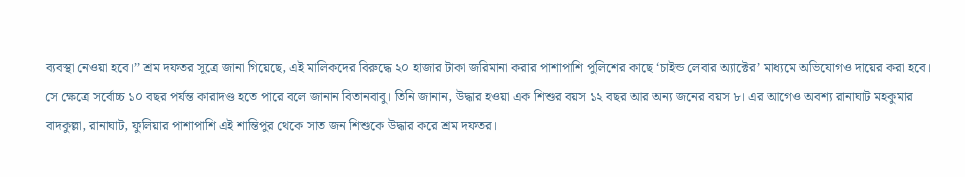ব্যবস্থা নেওয়া হবে।’’ শ্রম দফতর সূত্রে জানা গিয়েছে, এই মালিকদের বিরুদ্ধে ২০ হাজার টাকা জরিমানা করার পাশাপাশি পুলিশের কাছে ‘চাইন্ড লেবার অ্যাক্টের’ মাধ্যমে অভিযোগও দায়ের করা হবে। সে ক্ষেত্রে সর্বোচ্চ ১০ বছর পর্যন্ত কারাদণ্ড হতে পারে বলে জানা‌ন বিতানবাবু। তিনি জানান, উদ্ধার হওয়া এক শিশুর বয়স ১২ বছর আর অন্য জনের বয়স ৮। এর আগেও অবশ্য রানাঘাট মহকুমার বাদকুল্লা, রানাঘাট, ফুলিয়ার পাশাপাশি এই শা‌ন্তিপুর থেকে সাত জন শিশুকে উদ্ধার করে শ্রম দফতর।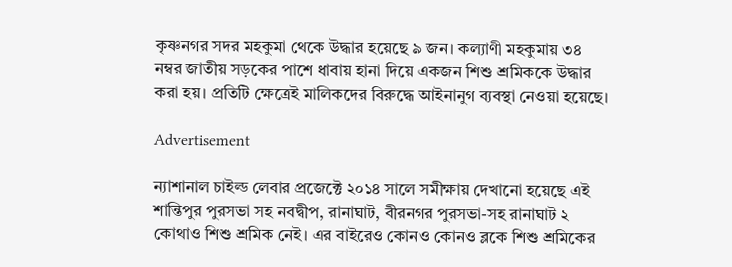কৃষ্ণনগর সদর মহকুমা থেকে উদ্ধার হয়েছে ৯ জন। কল্যাণী মহকুমায় ৩৪ নম্বর জাতীয় সড়কের পাশে ধাবায় হানা দিয়ে একজন শিশু শ্রমিককে উদ্ধার করা হয়। প্রতিটি ক্ষেত্রেই মালিকদের বিরুদ্ধে আইনানুগ ব্যবস্থা নেওয়া হয়েছে।

Advertisement

ন্যাশানাল চাইল্ড লেবার প্রজেক্টে ২০১৪ সালে সমীক্ষায় দেখানো হয়েছে এই শান্তিপুর পুরসভা সহ নবদ্বীপ, রানাঘাট, বীরনগর পুরসভা-সহ রানাঘাট ২ কোথাও শিশু শ্রমিক নেই। এর বাইরেও কোনও কোনও ব্লকে শিশু শ্রমিকের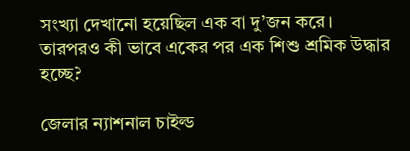সংখ্যা দেখানো হয়েছিল এক বা দু’জন করে। তারপরও কী ভাবে একের পর এক শিশু শ্রমিক উদ্ধার হচ্ছে?

জেলার ন্যাশনাল চাইল্ড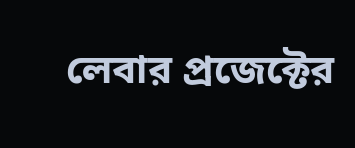লেবার প্রজেক্টের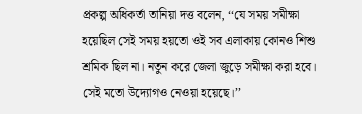প্রকল্প অধিকর্তা তানিয়া দত্ত বলেন, ‘‘যে সময় সমীক্ষা হয়েছিল সেই সময় হয়তো ওই সব এলাকায় কোনও শিশু শ্রমিক ছিল না। নতুন করে জেলা জুড়ে সমীক্ষা করা হবে। সেই মতো উদ্যোগও নেওয়া হয়েছে।’’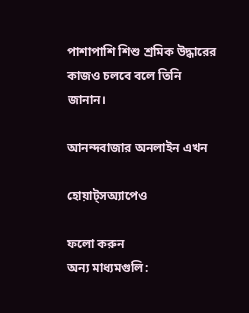পাশাপাশি শিশু শ্রমিক উদ্ধারের কাজও চলবে বলে তিনি জানান।

আনন্দবাজার অনলাইন এখন

হোয়াট্‌সঅ্যাপেও

ফলো করুন
অন্য মাধ্যমগুলি: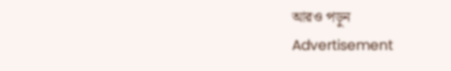আরও পড়ুন
Advertisement